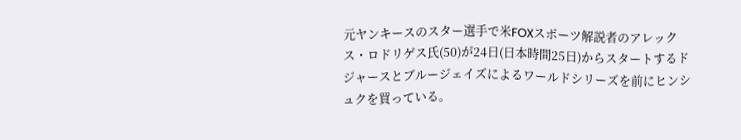元ヤンキースのスター選手で米FOXスポーツ解説者のアレックス・ロドリゲス氏(50)が24日(日本時間25日)からスタートするドジャースとブルージェイズによるワールドシリーズを前にヒンシュクを買っている。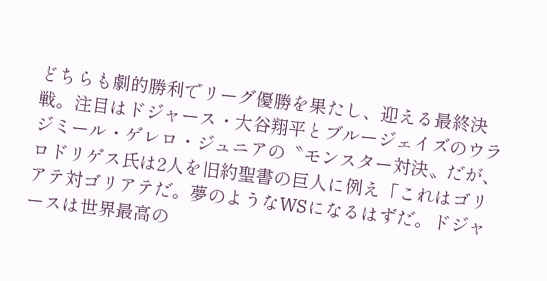どちらも劇的勝利でリーグ優勝を果たし、迎える最終決戦。注目はドジャース・大谷翔平とブルージェイズのウラジミール・ゲレロ・ジュニアの〝モンスター対決〟だが、ロドリゲス氏は2人を旧約聖書の巨人に例え「これはゴリアテ対ゴリアテだ。夢のようなWSになるはずだ。ドジャースは世界最高の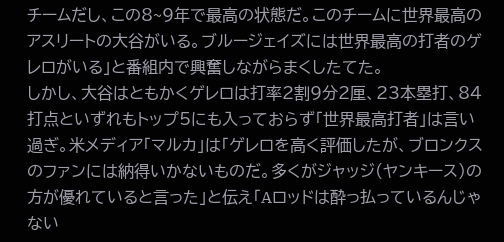チームだし、この8~9年で最高の状態だ。このチームに世界最高のアスリートの大谷がいる。ブルージェイズには世界最高の打者のゲレロがいる」と番組内で興奮しながらまくしたてた。
しかし、大谷はともかくゲレロは打率2割9分2厘、23本塁打、84打点といずれもトップ5にも入っておらず「世界最高打者」は言い過ぎ。米メディア「マルカ」は「ゲレロを高く評価したが、ブロンクスのファンには納得いかないものだ。多くがジャッジ(ヤンキース)の方が優れていると言った」と伝え「Aロッドは酔っ払っているんじゃない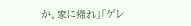か。家に帰れ」「ゲレ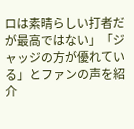ロは素晴らしい打者だが最高ではない」「ジャッジの方が優れている」とファンの声を紹介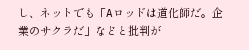し、ネットでも「Aロッドは道化師だ。企業のサクラだ」などと批判が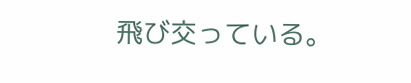飛び交っている。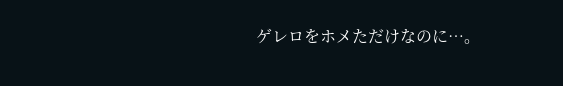ゲレロをホメただけなのに…。